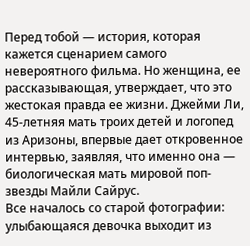Перед тобой — история, которая кажется сценарием самого невероятного фильма. Но женщина, ее рассказывающая, утверждает, что это жестокая правда ее жизни. Джейми Ли, 45-летняя мать троих детей и логопед из Аризоны, впервые дает откровенное интервью, заявляя, что именно она — биологическая мать мировой поп-звезды Майли Сайрус.
Все началось со старой фотографии: улыбающаяся девочка выходит из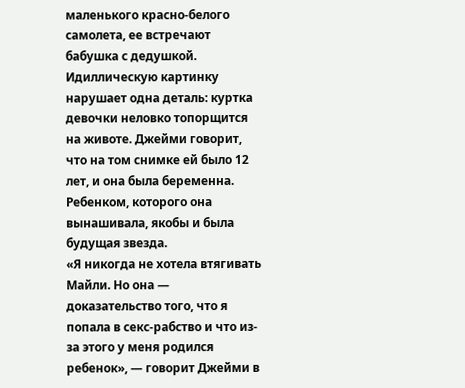маленького красно-белого самолета, ее встречают бабушка с дедушкой. Идиллическую картинку нарушает одна деталь: куртка девочки неловко топорщится на животе. Джейми говорит, что на том снимке ей было 12 лет, и она была беременна. Ребенком, которого она вынашивала, якобы и была будущая звезда.
«Я никогда не хотела втягивать Майли. Но она — доказательство того, что я попала в секс-рабство и что из-за этого у меня родился ребенок», — говорит Джейми в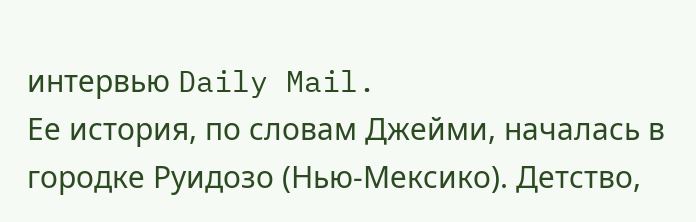интервью Daily Mail.
Ее история, по словам Джейми, началась в городке Руидозо (Нью-Мексико). Детство,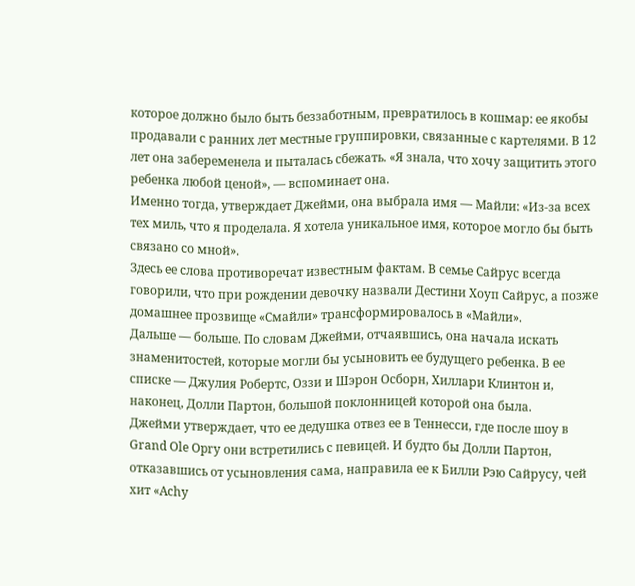которое должно было быть беззаботным, превратилось в кошмар: ее якобы продавали с ранних лет местные группировки, связанные с картелями. В 12 лет она забеременела и пыталась сбежать. «Я знала, что хочу защитить этого ребенка любой ценой», — вспоминает она.
Именно тогда, утверждает Джейми, она выбрала имя — Майли: «Из-за всех тех миль, что я проделала. Я хотела уникальное имя, которое могло бы быть связано со мной».
Здесь ее слова противоречат известным фактам. В семье Сайрус всегда говорили, что при рождении девочку назвали Дестини Хоуп Сайрус, а позже домашнее прозвище «Смайли» трансформировалось в «Майли».
Дальше — больше. По словам Джейми, отчаявшись, она начала искать знаменитостей, которые могли бы усыновить ее будущего ребенка. В ее списке — Джулия Робертс, Оззи и Шэрон Осборн, Хиллари Клинтон и, наконец, Долли Партон, большой поклонницей которой она была.
Джейми утверждает, что ее дедушка отвез ее в Теннесси, где после шоу в Grand Ole Opry они встретились с певицей. И будто бы Долли Партон, отказавшись от усыновления сама, направила ее к Билли Рэю Сайрусу, чей хит «Achy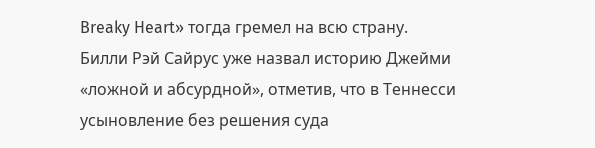Breaky Heart» тогда гремел на всю страну.
Билли Рэй Сайрус уже назвал историю Джейми «ложной и абсурдной», отметив, что в Теннесси усыновление без решения суда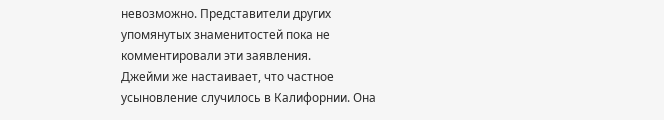невозможно. Представители других упомянутых знаменитостей пока не комментировали эти заявления.
Джейми же настаивает, что частное усыновление случилось в Калифорнии. Она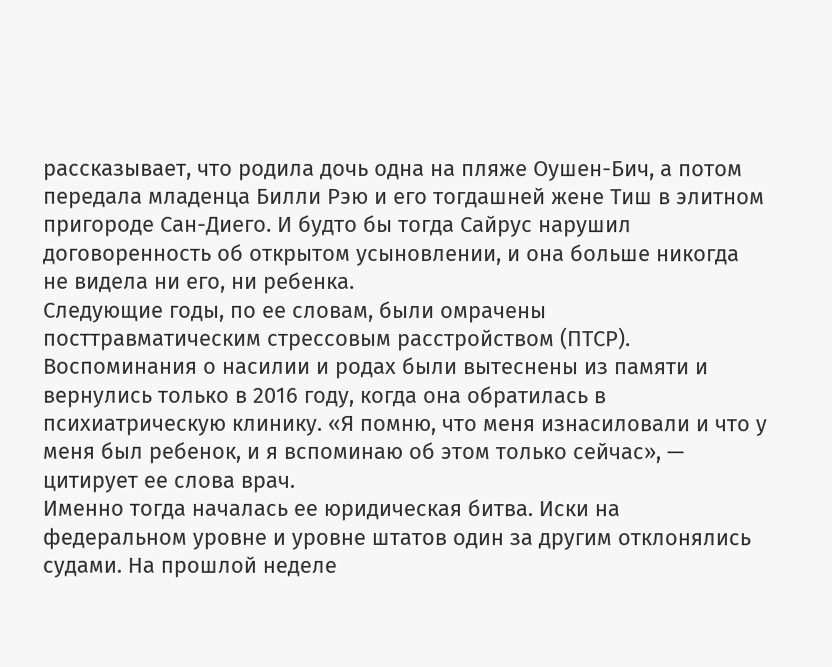рассказывает, что родила дочь одна на пляже Оушен-Бич, а потом передала младенца Билли Рэю и его тогдашней жене Тиш в элитном пригороде Сан-Диего. И будто бы тогда Сайрус нарушил договоренность об открытом усыновлении, и она больше никогда не видела ни его, ни ребенка.
Следующие годы, по ее словам, были омрачены посттравматическим стрессовым расстройством (ПТСР). Воспоминания о насилии и родах были вытеснены из памяти и вернулись только в 2016 году, когда она обратилась в психиатрическую клинику. «Я помню, что меня изнасиловали и что у меня был ребенок, и я вспоминаю об этом только сейчас», — цитирует ее слова врач.
Именно тогда началась ее юридическая битва. Иски на федеральном уровне и уровне штатов один за другим отклонялись судами. На прошлой неделе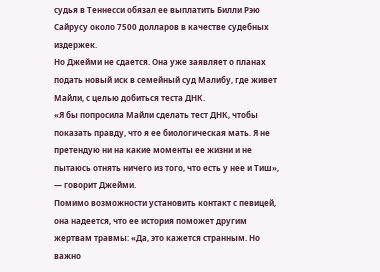судья в Теннесси обязал ее выплатить Билли Рэю Сайрусу около 7500 долларов в качестве судебных издержек.
Но Джейми не сдается. Она уже заявляет о планах подать новый иск в семейный суд Малибу, где живет Майли, с целью добиться теста ДНК.
«Я бы попросила Майли сделать тест ДНК, чтобы показать правду, что я ее биологическая мать. Я не претендую ни на какие моменты ее жизни и не пытаюсь отнять ничего из того, что есть у нее и Тиш», — говорит Джейми.
Помимо возможности установить контакт с певицей, она надеется, что ее история поможет другим жертвам травмы: «Да, это кажется странным. Но важно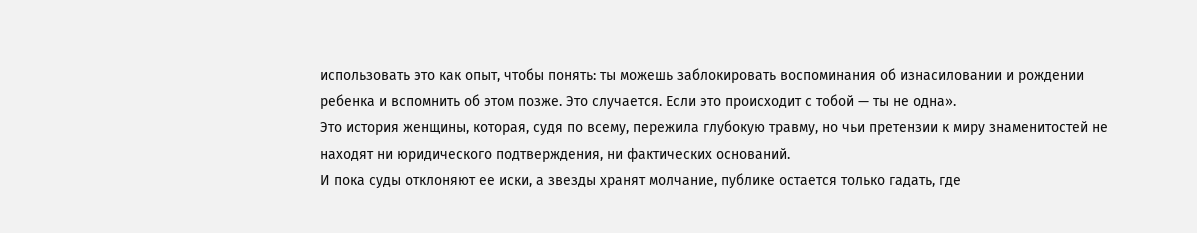использовать это как опыт, чтобы понять: ты можешь заблокировать воспоминания об изнасиловании и рождении ребенка и вспомнить об этом позже. Это случается. Если это происходит с тобой — ты не одна».
Это история женщины, которая, судя по всему, пережила глубокую травму, но чьи претензии к миру знаменитостей не находят ни юридического подтверждения, ни фактических оснований.
И пока суды отклоняют ее иски, а звезды хранят молчание, публике остается только гадать, где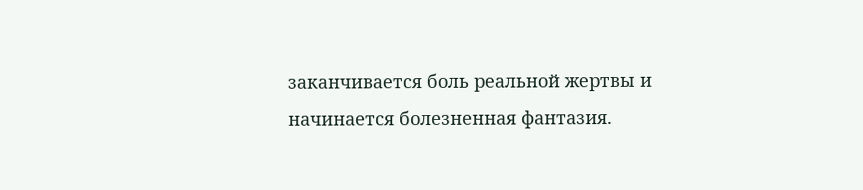заканчивается боль реальной жертвы и начинается болезненная фантазия.